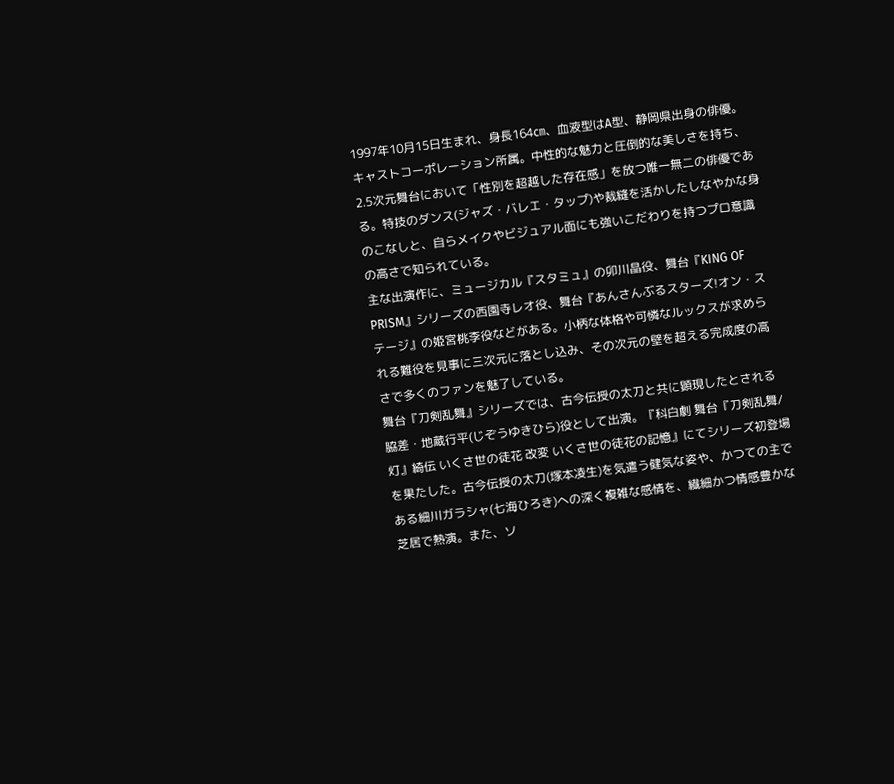1997年10月15日生まれ、身長164㎝、血液型はA型、静岡県出身の俳優。キャストコーポレーション所属。中性的な魅力と圧倒的な美しさを持ち、2.5次元舞台において「性別を超越した存在感」を放つ唯一無二の俳優である。特技のダンス(ジャズ・バレエ・タップ)や裁縫を活かしたしなやかな身のこなしと、自らメイクやビジュアル面にも強いこだわりを持つプロ意識の高さで知られている。
主な出演作に、ミュージカル『スタミュ』の卯川晶役、舞台『KING OF PRISM』シリーズの西園寺レオ役、舞台『あんさんぶるスターズ!オン・ステージ』の姫宮桃李役などがある。小柄な体格や可憐なルックスが求められる難役を見事に三次元に落とし込み、その次元の壁を超える完成度の高さで多くのファンを魅了している。
舞台『刀剣乱舞』シリーズでは、古今伝授の太刀と共に顕現したとされる脇差・地蔵行平(じぞうゆきひら)役として出演。『科白劇 舞台『刀剣乱舞/灯』綺伝 いくさ世の徒花 改変 いくさ世の徒花の記憶』にてシリーズ初登場を果たした。古今伝授の太刀(塚本凌生)を気遣う健気な姿や、かつての主である細川ガラシャ(七海ひろき)への深く複雑な感情を、繊細かつ情感豊かな芝居で熱演。また、ソ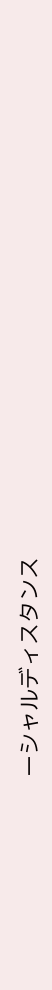ーシャルディスタンス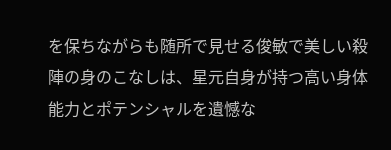を保ちながらも随所で見せる俊敏で美しい殺陣の身のこなしは、星元自身が持つ高い身体能力とポテンシャルを遺憾な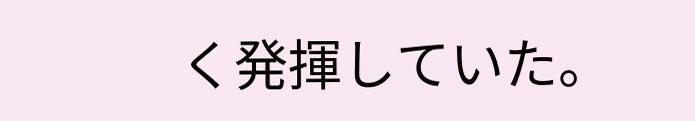く発揮していた。